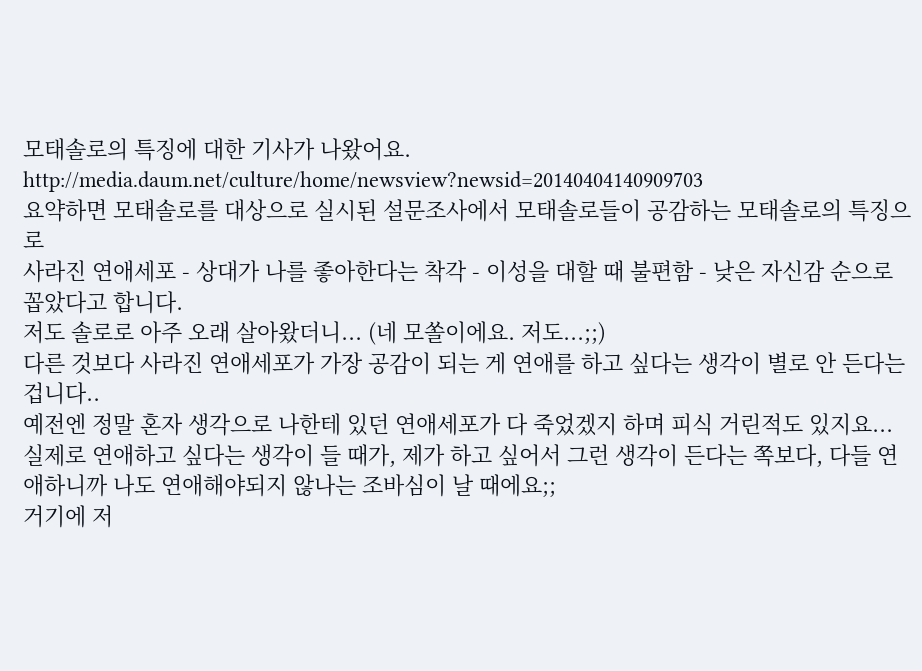모태솔로의 특징에 대한 기사가 나왔어요.
http://media.daum.net/culture/home/newsview?newsid=20140404140909703
요약하면 모태솔로를 대상으로 실시된 설문조사에서 모태솔로들이 공감하는 모태솔로의 특징으로
사라진 연애세포 - 상대가 나를 좋아한다는 착각 - 이성을 대할 때 불편함 - 낮은 자신감 순으로 꼽았다고 합니다.
저도 솔로로 아주 오래 살아왔더니... (네 모쏠이에요. 저도...;;)
다른 것보다 사라진 연애세포가 가장 공감이 되는 게 연애를 하고 싶다는 생각이 별로 안 든다는 겁니다..
예전엔 정말 혼자 생각으로 나한테 있던 연애세포가 다 죽었겠지 하며 피식 거린적도 있지요...
실제로 연애하고 싶다는 생각이 들 때가, 제가 하고 싶어서 그런 생각이 든다는 쪽보다, 다들 연애하니까 나도 연애해야되지 않나는 조바심이 날 때에요;;
거기에 저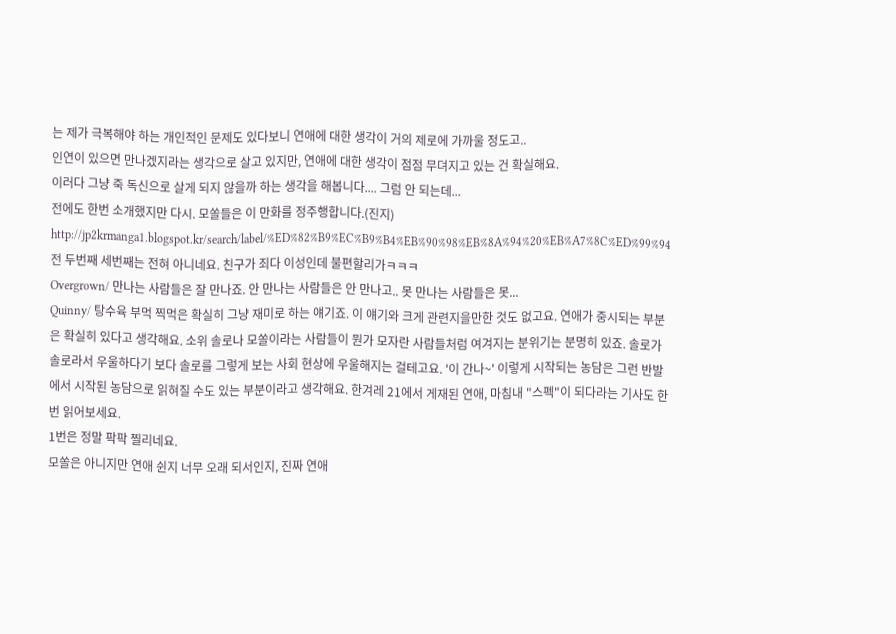는 제가 극복해야 하는 개인적인 문제도 있다보니 연애에 대한 생각이 거의 제로에 가까울 정도고..
인연이 있으면 만나겠지라는 생각으로 살고 있지만, 연애에 대한 생각이 점점 무뎌지고 있는 건 확실해요.
이러다 그냥 죽 독신으로 살게 되지 않을까 하는 생각을 해봅니다.... 그럼 안 되는데...
전에도 한번 소개했지만 다시. 모쏠들은 이 만화를 정주행합니다.(진지)
http://jp2krmanga1.blogspot.kr/search/label/%ED%82%B9%EC%B9%B4%EB%90%98%EB%8A%94%20%EB%A7%8C%ED%99%94
전 두번째 세번째는 전혀 아니네요. 친구가 죄다 이성인데 불편할리가ㅋㅋㅋ
Overgrown/ 만나는 사람들은 잘 만나죠. 안 만나는 사람들은 안 만나고.. 못 만나는 사람들은 못...
Quinny/ 탕수육 부먹 찍먹은 확실히 그냥 재미로 하는 얘기죠. 이 얘기와 크게 관련지을만한 것도 없고요. 연애가 중시되는 부분은 확실히 있다고 생각해요. 소위 솔로나 모쏠이라는 사람들이 뭔가 모자란 사람들처럼 여겨지는 분위기는 분명히 있죠. 솔로가 솔로라서 우울하다기 보다 솔로를 그렇게 보는 사회 현상에 우울해지는 걸테고요. '이 간나~' 이렇게 시작되는 농담은 그런 반발에서 시작된 농담으로 읽혀질 수도 있는 부분이라고 생각해요. 한겨레 21에서 게재된 연애, 마침내 "스펙"이 되다라는 기사도 한번 읽어보세요.
1번은 정말 팍팍 찔리네요.
모쏠은 아니지만 연애 쉰지 너무 오래 되서인지, 진짜 연애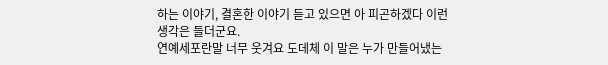하는 이야기, 결혼한 이야기 듣고 있으면 아 피곤하겠다 이런 생각은 들더군요.
연예세포란말 너무 웃겨요 도데체 이 말은 누가 만들어냈는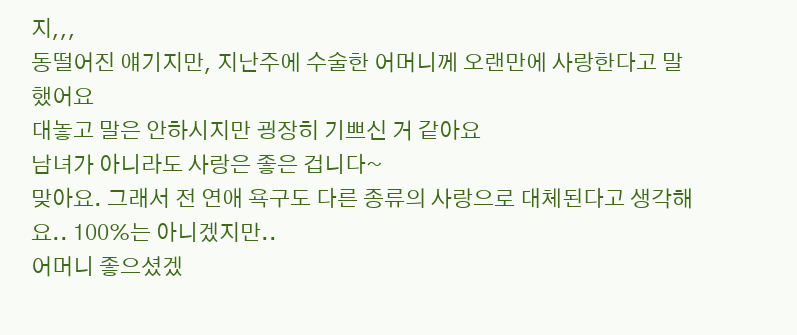지,,,
동떨어진 얘기지만, 지난주에 수술한 어머니께 오랜만에 사랑한다고 말했어요
대놓고 말은 안하시지만 굉장히 기쁘신 거 같아요
남녀가 아니라도 사랑은 좋은 겁니다~
맞아요. 그래서 전 연애 욕구도 다른 종류의 사랑으로 대체된다고 생각해요.. 100%는 아니겠지만..
어머니 좋으셨겠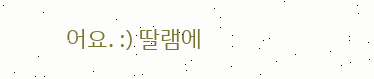어요. :) 딸램에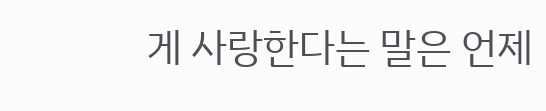게 사랑한다는 말은 언제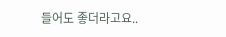들어도 좋더라고요..